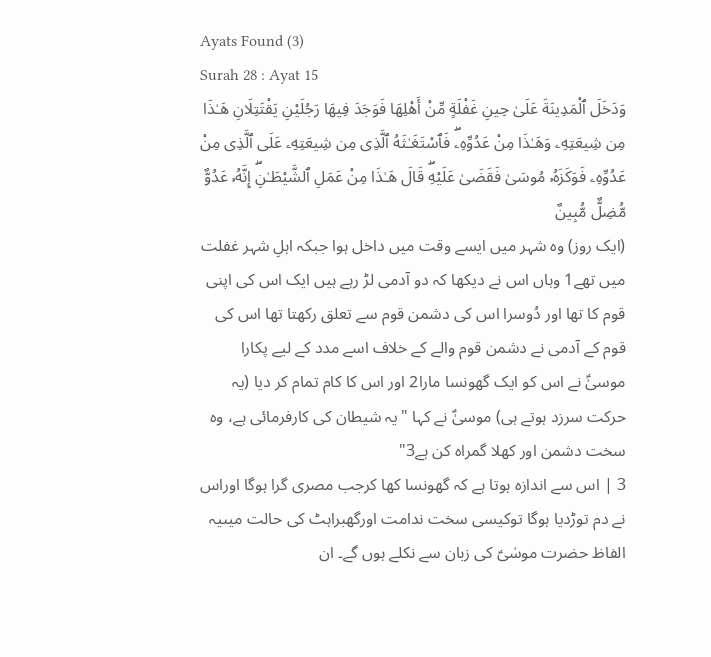Ayats Found (3)
Surah 28 : Ayat 15
وَدَخَلَ ٱلْمَدِينَةَ عَلَىٰ حِينِ غَفْلَةٍ مِّنْ أَهْلِهَا فَوَجَدَ فِيهَا رَجُلَيْنِ يَقْتَتِلَانِ هَـٰذَا مِن شِيعَتِهِۦ وَهَـٰذَا مِنْ عَدُوِّهِۦۖ فَٱسْتَغَـٰثَهُ ٱلَّذِى مِن شِيعَتِهِۦ عَلَى ٱلَّذِى مِنْ عَدُوِّهِۦ فَوَكَزَهُۥ مُوسَىٰ فَقَضَىٰ عَلَيْهِۖ قَالَ هَـٰذَا مِنْ عَمَلِ ٱلشَّيْطَـٰنِۖ إِنَّهُۥ عَدُوٌّ مُّضِلٌّ مُّبِينٌ
(ایک روز) وہ شہر میں ایسے وقت میں داخل ہوا جبکہ اہلِ شہر غفلت میں تھے1 وہاں اس نے دیکھا کہ دو آدمی لڑ رہے ہیں ایک اس کی اپنی قوم کا تھا اور دُوسرا اس کی دشمن قوم سے تعلق رکھتا تھا اس کی قوم کے آدمی نے دشمن قوم والے کے خلاف اسے مدد کے لیے پکارا موسیٰؑ نے اس کو ایک گھونسا مارا2 اور اس کا کام تمام کر دیا (یہ حرکت سرزد ہوتے ہی) موسیٰؑ نے کہا "یہ شیطان کی کارفرمائی ہے، وہ سخت دشمن اور کھلا گمراہ کن ہے3"
3 | اس سے اندازہ ہوتا ہے کہ گھونسا کھا کرجب مصری گرا ہوگا اوراس نے دم توڑدیا ہوگا توکیسی سخت ندامت اورگھبراہٹ کی حالت میںیہ الفاظ حضرت موسٰیؑ کی زبان سے نکلے ہوں گے۔ ان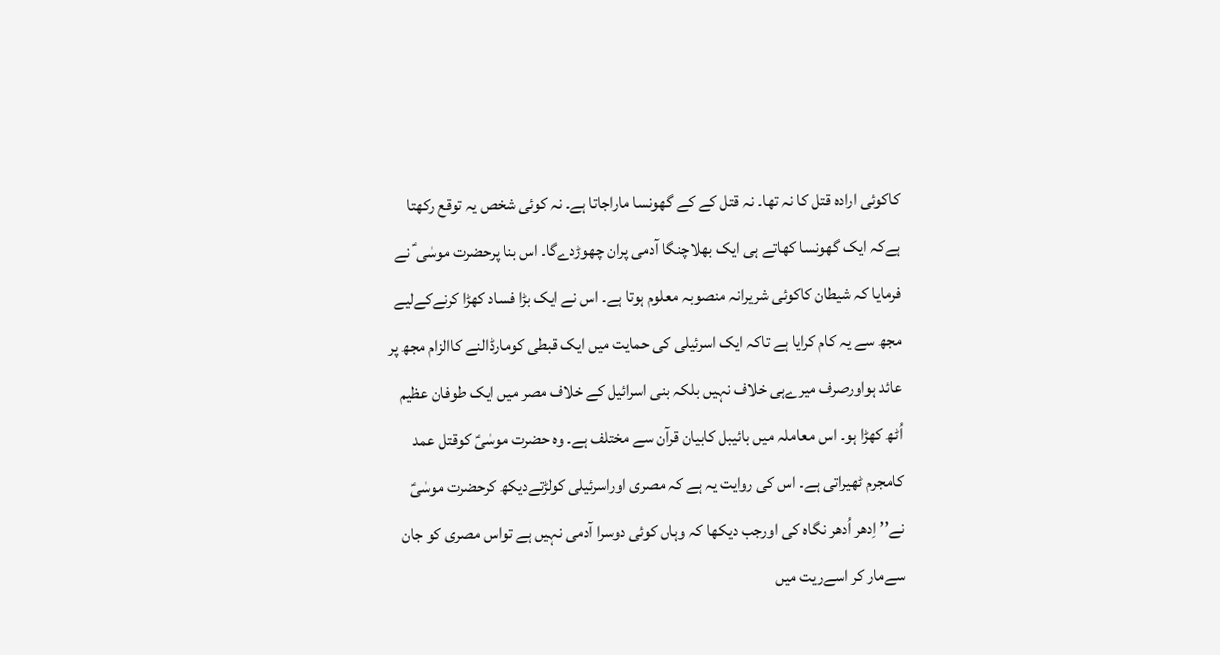کاکوئی ارادہ قتل کا نہ تھا۔ نہ قتل کے کے گھونسا ماراجاتا ہے۔ نہ کوئی شخص یہ توقع رکھتا ہےکہ ایک گھونسا کھاتے ہی ایک بھلاچنگا آدمی پران چھوڑدےگا۔ اس بنا پرحضرت موسٰی ؑ نے فرمایا کہ شیطان کاکوئی شریرانہ منصوبہ معلوم ہوتا ہے۔ اس نے ایک بڑا فساد کھڑا کرنےکےلیے مجھ سے یہ کام کرایا ہے تاکہ ایک اسرئیلی کی حمایت میں ایک قبطی کومارڈالنے کاالزام مجھ پر عائد ہواورصرف میرےہی خلاف نہیں بلکہ بنی اسرائیل کے خلاف مصر میں ایک طوفان عظیم اُٹھ کھڑا ہو۔ اس معاملہ میں بائیبل کابیان قرآن سے مختلف ہے۔ وہ حضرت موسٰیؑ کوقتل عمد کامجرم ٹھیراتی ہے۔ اس کی روایت یہ ہے کہ مصری اوراسرئیلی کولڑتےدیکھ کرحضرت موسٰیؑ نے’’اِدھر اُدھر نگاہ کی اورجب دیکھا کہ وہاں کوئی دوسرا آدمی نہیں ہے تواس مصری کو جان سےمار کر اسےریت میں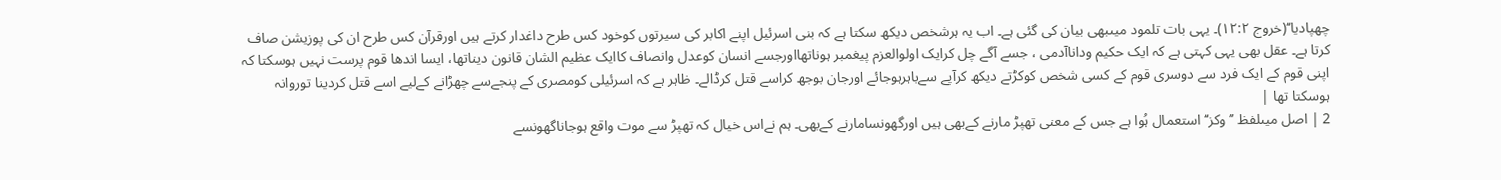چھپادیا‘‘(خروج ۱۲:۲)۔ یہی بات تلمود میںبھی بیان کی گئی ہے۔ اب یہ ہرشخص دیکھ سکتا ہے کہ بنی اسرئیل اپنے اکابر کی سیرتوں کوخود کس طرح داغدار کرتے ہیں اورقرآن کس طرح ان کی پوزیشن صاف کرتا ہے۔ عقل بھی یہی کہتی ہے کہ ایک حکیم وداناآدمی ، جسے آگے چل کرایک اولوالعزم پیغمبر ہوناتھااورجسے انسان کوعدل وانصاف کاایک عظیم الشان قانون دیناتھا، ایسا اندھا قوم پرست نہیں ہوسکتا کہ اپنی قوم کے ایک فرد سے دوسری قوم کے کسی شخص کوکڑتے دیکھ کرآپے سےباہرہوجائے اورجان بوجھ کراسے قتل کرڈالے۔ ظاہر ہے کہ اسرئیلی کومصری کے پنجےسے چھڑانے کےلیے اسے قتل کردینا توروانہ ہوسکتا تھا |
2 | اصل میںلفظ ’’ وکز‘‘ استعمال ہُوا ہے جس کے معنی تھپڑ مارنے کےبھی ہیں اورگھونسامارنے کےبھی۔ ہم نےاس خیال کہ تھپڑ سے موت واقع ہوجاناگھونسے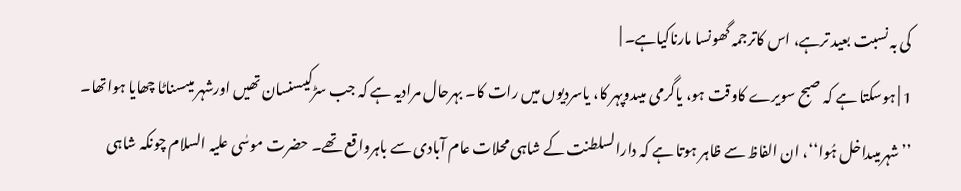کی بہ نسبت بعید ترہے، اس کاترجمہ گھونسا مارناکیاہے۔ |
1 | ہوسکتا ہے کہ صبح سویرے کاوقت ہو، یاگرمی میںدوپہر کا، یاسردیوں میں رات کا۔ بہرحال مرادیہ ہے کہ جب سڑکیںسنسان تھیں اورشہر میںسناٹا چھایا ہواتھا۔ ’’شہرمیںداخل ہُوا‘‘، ان الفاظ سے ظاہر ہوتا ہے کہ دارالسلطنت کے شاہی محلات عام آبادی سے باہرواقع تھے۔ حضرت موسٰی علیہ السلام چونکہ شاہی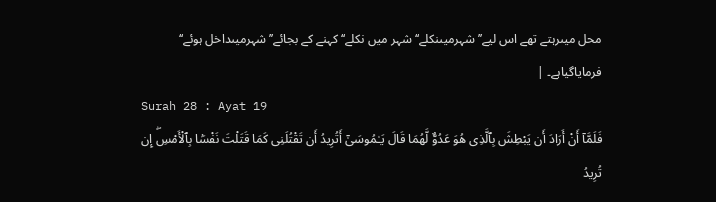محل میںرہتے تھے اس لیے’’شہرمیںنکلے‘‘شہر میں نکلے‘‘ کہنے کے بجائے’’شہرمیںداخل ہوئے‘‘ فرمایاگیاہے۔ |
Surah 28 : Ayat 19
فَلَمَّآ أَنْ أَرَادَ أَن يَبْطِشَ بِٱلَّذِى هُوَ عَدُوٌّ لَّهُمَا قَالَ يَـٰمُوسَىٰٓ أَتُرِيدُ أَن تَقْتُلَنِى كَمَا قَتَلْتَ نَفْسَۢا بِٱلْأَمْسِۖ إِن تُرِيدُ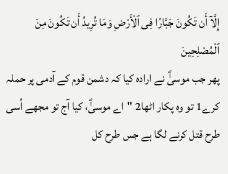إِلَّآ أَن تَكُونَ جَبَّارًا فِى ٱلْأَرْضِ وَمَا تُرِيدُ أَن تَكُونَ مِنَ ٱلْمُصْلِحِينَ
پھر جب موسیٰؑ نے ارادہ کیا کہ دشمن قوم کے آدمی پر حملہ کرے1 تو وہ پکار اٹھا2 "اے موسیٰؑ، کیا آج تو مجھے اُسی طرح قتل کرنے لگا ہے جس طرح کل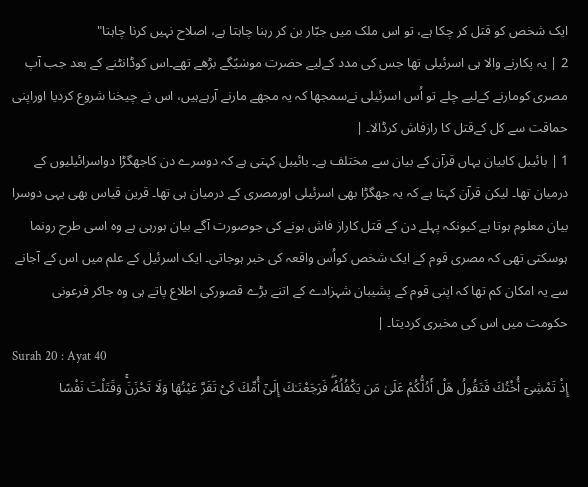ایک شخص کو قتل کر چکا ہے، تو اس ملک میں جبّار بن کر رہنا چاہتا ہے، اصلاح نہیں کرنا چاہتا"
2 | یہ پکارنے والا ہی اسرئیلی تھا جس کی مدد کےلیے حضرت موسٰیؑگے بڑھے تھے۔اس کوڈانٹنے کے بعد جب آپ مصری کومارنے کےلیے چلے تو اُس اسرئیلی نےسمجھا کہ یہ مجھے مارنے آرہےہیں، اس نے چیخنا شروع کردیا اوراپنی حماقت سے کل کےقتل کا رازفاش کرڈالا۔ |
1 | بائیبل کابیان یہاں قرآن کے بیان سے مختلف ہے۔ بائیبل کہتی ہے کہ دوسرے دن کاجھگڑا دواسرائیلیوں کے درمیان تھا۔ لیکن قرآن کہتا ہے کہ یہ جھگڑا بھی اسرئیلی اورمصری کے درمیان ہی تھا۔ قرین قیاس بھی یہی دوسرا بیان معلوم ہوتا ہے کیونکہ پہلے دن کے قتل کاراز فاش ہونے کی جوصورت آگے بیان ہورہی ہے وہ اسی طرح رونما ہوسکتی تھی کہ مصری قوم کے ایک شخص کواُس واقعہ کی خبر ہوجاتی۔ ایک اسرئیل کے علم میں اس کے آجانے سے یہ امکان کم تھا کہ اپنی قوم کے پشیبان شہزادے کے اتنے بڑے قصورکی اطلاع پاتے ہی وہ جاکر فرعونی حکومت میں اس کی مخبری کردیتا۔ |
Surah 20 : Ayat 40
إِذْ تَمْشِىٓ أُخْتُكَ فَتَقُولُ هَلْ أَدُلُّكُمْ عَلَىٰ مَن يَكْفُلُهُۥۖ فَرَجَعْنَـٰكَ إِلَىٰٓ أُمِّكَ كَىْ تَقَرَّ عَيْنُهَا وَلَا تَحْزَنَۚ وَقَتَلْتَ نَفْسًا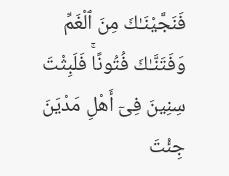فَنَجَّيْنَـٰكَ مِنَ ٱلْغَمِّ وَفَتَنَّـٰكَ فُتُونًاۚ فَلَبِثْتَ سِنِينَ فِىٓ أَهْلِ مَدْيَنَ جِئْتَ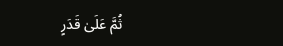ثُمَّ عَلَىٰ قَدَرٍ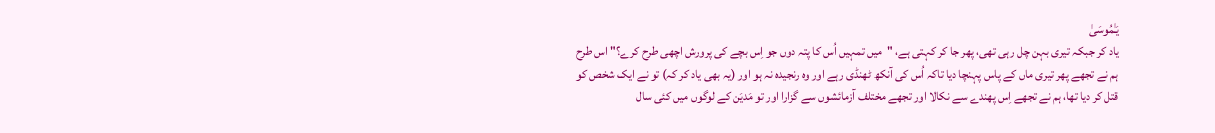يَـٰمُوسَىٰ
یاد کر جبکہ تیری بہن چل رہی تھی، پھر جا کر کہتی ہے، "میں تمہیں اُس کا پتہ دوں جو اِس بچے کی پرورش اچھی طرح کرے؟" اس طرح ہم نے تجھے پھر تیری ماں کے پاس پہنچا دیا تاکہ اُس کی آنکھ ٹھنڈی رہے اور وہ رنجیدہ نہ ہو اور (یہ بھی یاد کر کہ) تو نے ایک شخص کو قتل کر دیا تھا، ہم نے تجھے اِس پھندے سے نکالا اور تجھے مختلف آزمائشوں سے گزارا اور تو مَدیَن کے لوگوں میں کئی سال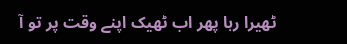ٹھیرا رہا پھر اب ٹھیک اپنے وقت پر تو آ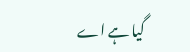گیا ہے اے